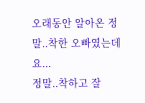오래동안 알아온 정말..착한 오빠였는데요...
정말..착하고 잘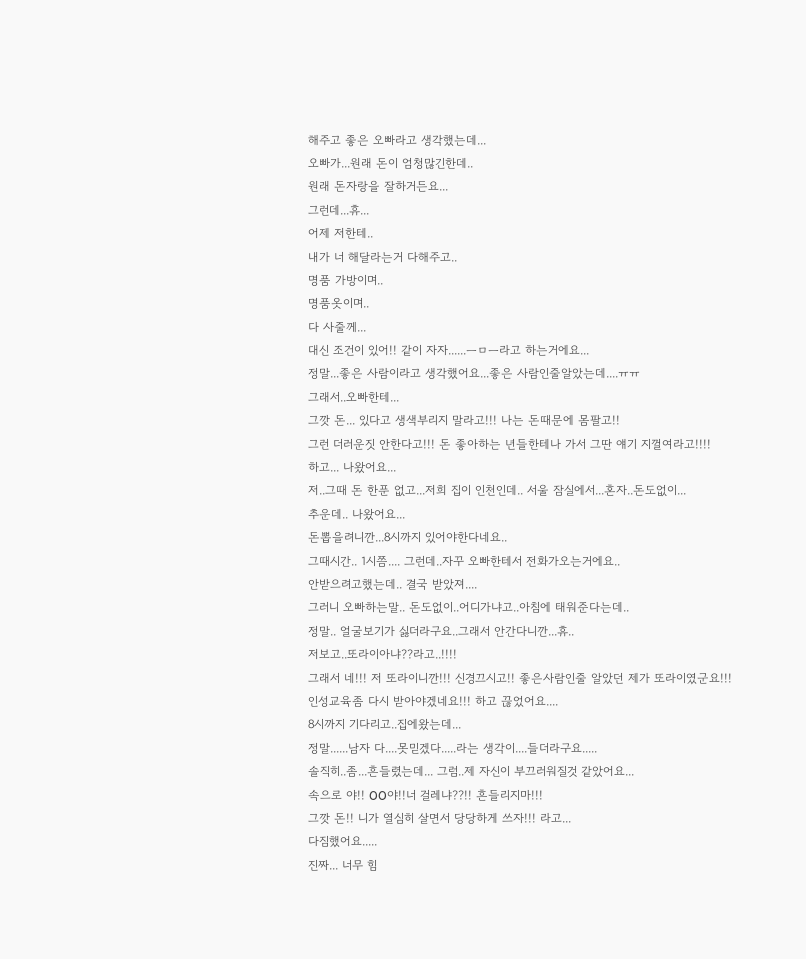해주고 좋은 오빠라고 생각했는데...
오빠가...원래 돈이 엄청많긴한데..
원래 돈자랑을 잘하거든요...
그런데...휴...
어제 저한테..
내가 너 해달라는거 다해주고..
명품 가방이며..
명품옷이며..
다 사줄께...
대신 조건이 있어!! 같이 자자......ㅡㅁㅡ라고 하는거에요...
정말...좋은 사람이라고 생각했어요...좋은 사람인줄알았는데....ㅠㅠ
그래서..오빠한테...
그깟 돈... 있다고 생색부리지 말라고!!! 나는 돈때문에 몸팔고!!
그런 더러운짓 안한다고!!! 돈 좋아하는 년들한테나 가서 그딴 얘기 지껄여라고!!!!
하고... 나왔어요...
저..그때 돈 한푼 없고...저희 집이 인천인데.. 서울 잠실에서...혼자..돈도없이...
추운데.. 나왔어요...
돈뽑을려니깐...8시까지 있어야한다네요..
그때시간.. 1시쯤.... 그런데..자꾸 오빠한테서 전화가오는거에요..
안받으려고했는데.. 결국 받았져....
그러니 오빠하는말.. 돈도없이..어디가냐고..아침에 태워준다는데..
정말.. 얼굴보기가 싫더라구요..그래서 안간다니깐...휴..
저보고..또라이아냐??라고..!!!!
그래서 네!!! 저 또라이니깐!!! 신경끄시고!! 좋은사람인줄 알았던 제가 또라이였군요!!!
인성교육좀 다시 받아야겠네요!!! 하고 끊었어요....
8시까지 기다리고..집에왔는데...
정말......남자 다....못믿겠다.....라는 생각이....들더라구요.....
솔직히..좀...흔들렸는데... 그럼..제 자신이 부끄러워질것 같았어요...
속으로 야!! OO야!!너 걸레냐??!! 흔들리지마!!!
그깟 돈!! 니가 열심히 살면서 당당하게 쓰자!!! 라고...
다짐했어요.....
진짜... 너무 힘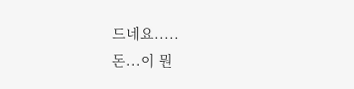드네요.....
돈...이 뭔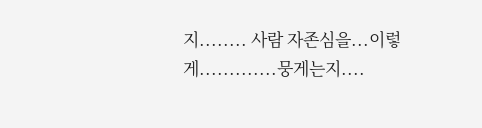지........ 사람 자존심을...이렇게.............뭉게는지....